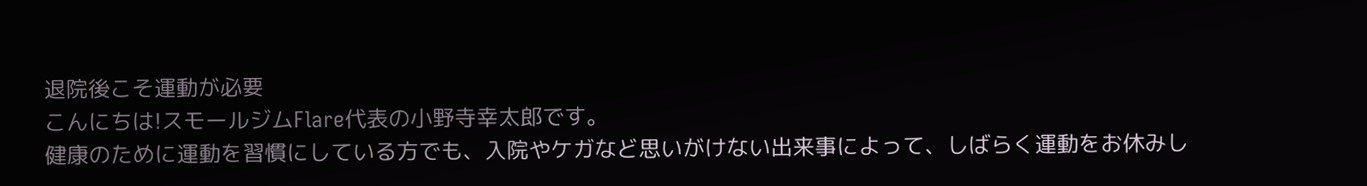退院後こそ運動が必要
こんにちは!スモールジムFlare代表の小野寺幸太郎です。
健康のために運動を習慣にしている方でも、入院やケガなど思いがけない出来事によって、しばらく運動をお休みし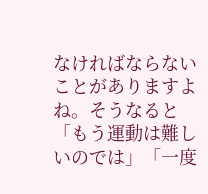なければならないことがありますよね。そうなると「もう運動は難しいのでは」「一度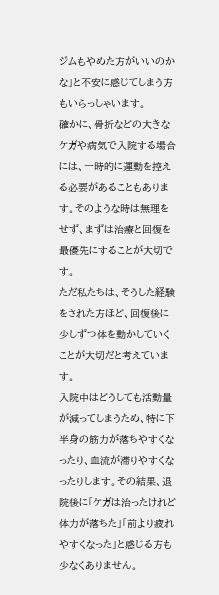ジムもやめた方がいいのかな」と不安に感じてしまう方もいらっしゃいます。
確かに、骨折などの大きなケガや病気で入院する場合には、一時的に運動を控える必要があることもあります。そのような時は無理をせず、まずは治療と回復を最優先にすることが大切です。
ただ私たちは、そうした経験をされた方ほど、回復後に少しずつ体を動かしていくことが大切だと考えています。
入院中はどうしても活動量が減ってしまうため、特に下半身の筋力が落ちやすくなったり、血流が滞りやすくなったりします。その結果、退院後に「ケガは治ったけれど体力が落ちた」「前より疲れやすくなった」と感じる方も少なくありません。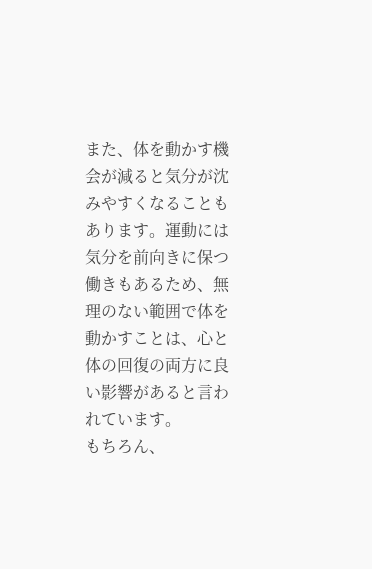また、体を動かす機会が減ると気分が沈みやすくなることもあります。運動には気分を前向きに保つ働きもあるため、無理のない範囲で体を動かすことは、心と体の回復の両方に良い影響があると言われています。
もちろん、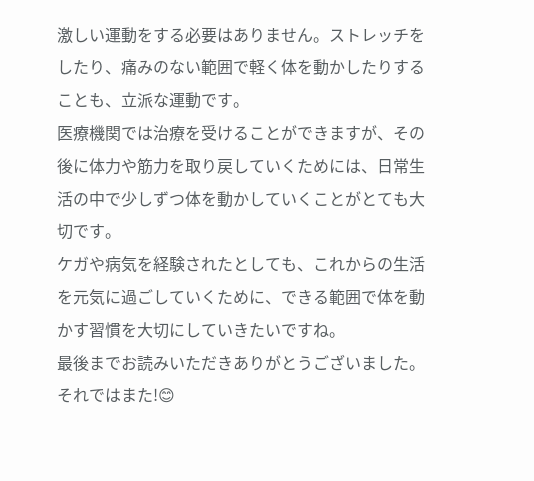激しい運動をする必要はありません。ストレッチをしたり、痛みのない範囲で軽く体を動かしたりすることも、立派な運動です。
医療機関では治療を受けることができますが、その後に体力や筋力を取り戻していくためには、日常生活の中で少しずつ体を動かしていくことがとても大切です。
ケガや病気を経験されたとしても、これからの生活を元気に過ごしていくために、できる範囲で体を動かす習慣を大切にしていきたいですね。
最後までお読みいただきありがとうございました。それではまた!😊